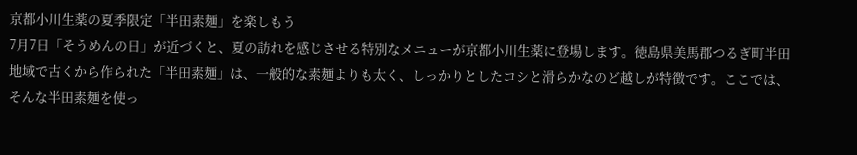京都小川生薬の夏季限定「半田素麺」を楽しもう
7月7日「そうめんの日」が近づくと、夏の訪れを感じさせる特別なメニューが京都小川生薬に登場します。徳島県美馬郡つるぎ町半田地域で古くから作られた「半田素麺」は、一般的な素麺よりも太く、しっかりとしたコシと滑らかなのど越しが特徴です。ここでは、そんな半田素麺を使っ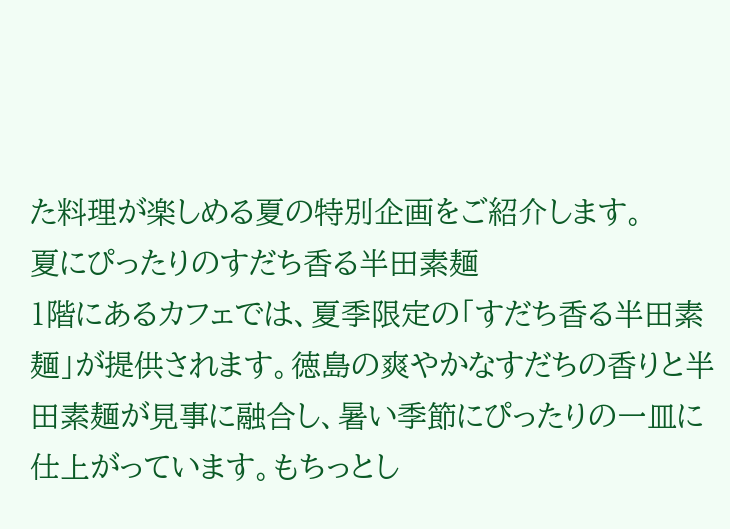た料理が楽しめる夏の特別企画をご紹介します。
夏にぴったりのすだち香る半田素麺
1階にあるカフェでは、夏季限定の「すだち香る半田素麺」が提供されます。徳島の爽やかなすだちの香りと半田素麺が見事に融合し、暑い季節にぴったりの一皿に仕上がっています。もちっとし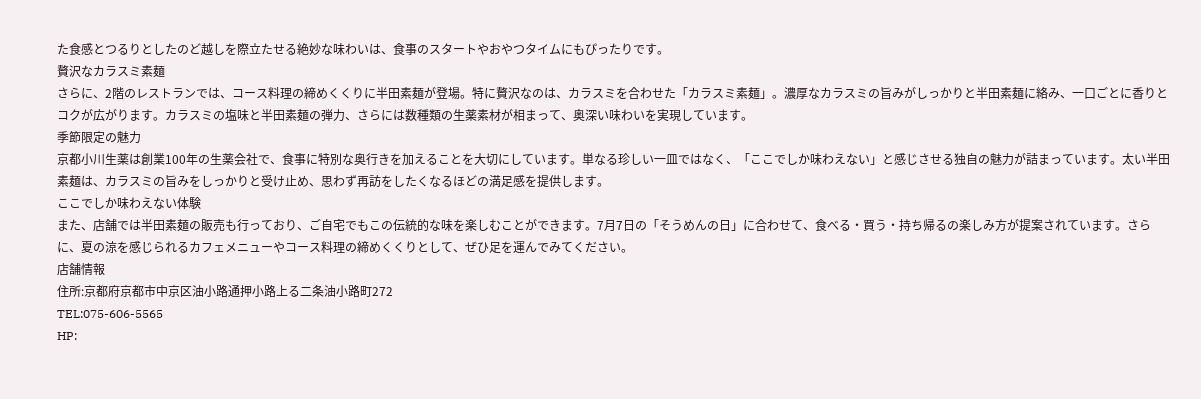た食感とつるりとしたのど越しを際立たせる絶妙な味わいは、食事のスタートやおやつタイムにもぴったりです。
贅沢なカラスミ素麺
さらに、2階のレストランでは、コース料理の締めくくりに半田素麺が登場。特に贅沢なのは、カラスミを合わせた「カラスミ素麺」。濃厚なカラスミの旨みがしっかりと半田素麺に絡み、一口ごとに香りとコクが広がります。カラスミの塩味と半田素麺の弾力、さらには数種類の生薬素材が相まって、奥深い味わいを実現しています。
季節限定の魅力
京都小川生薬は創業100年の生薬会社で、食事に特別な奥行きを加えることを大切にしています。単なる珍しい一皿ではなく、「ここでしか味わえない」と感じさせる独自の魅力が詰まっています。太い半田素麺は、カラスミの旨みをしっかりと受け止め、思わず再訪をしたくなるほどの満足感を提供します。
ここでしか味わえない体験
また、店舗では半田素麺の販売も行っており、ご自宅でもこの伝統的な味を楽しむことができます。7月7日の「そうめんの日」に合わせて、食べる・買う・持ち帰るの楽しみ方が提案されています。さらに、夏の涼を感じられるカフェメニューやコース料理の締めくくりとして、ぜひ足を運んでみてください。
店舗情報
住所:京都府京都市中京区油小路通押小路上る二条油小路町272
TEL:075-606-5565
HP: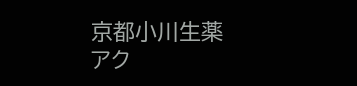京都小川生薬
アク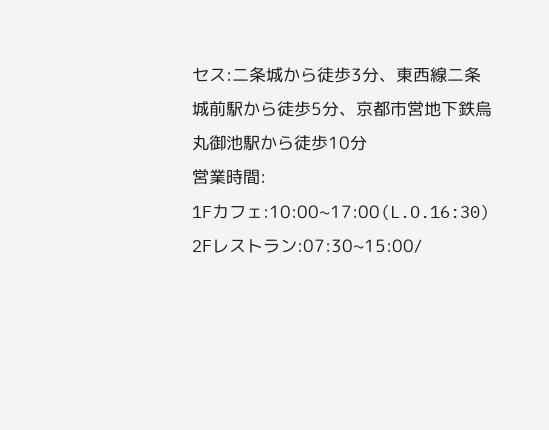セス:二条城から徒歩3分、東西線二条城前駅から徒歩5分、京都市営地下鉄烏丸御池駅から徒歩10分
営業時間:
1Fカフェ:10:00~17:00(L.O.16:30)
2Fレストラン:07:30~15:00/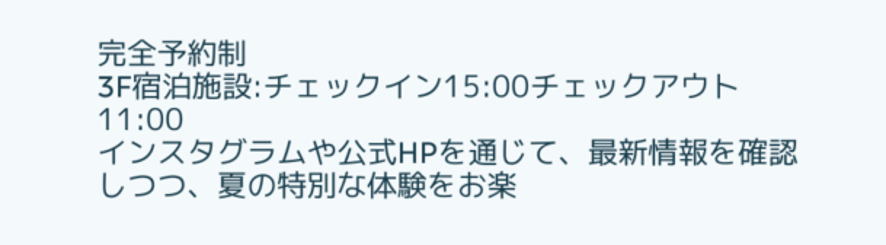完全予約制
3F宿泊施設:チェックイン15:00チェックアウト11:00
インスタグラムや公式HPを通じて、最新情報を確認しつつ、夏の特別な体験をお楽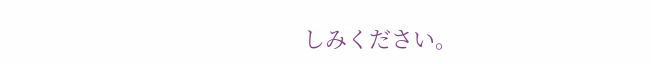しみください。